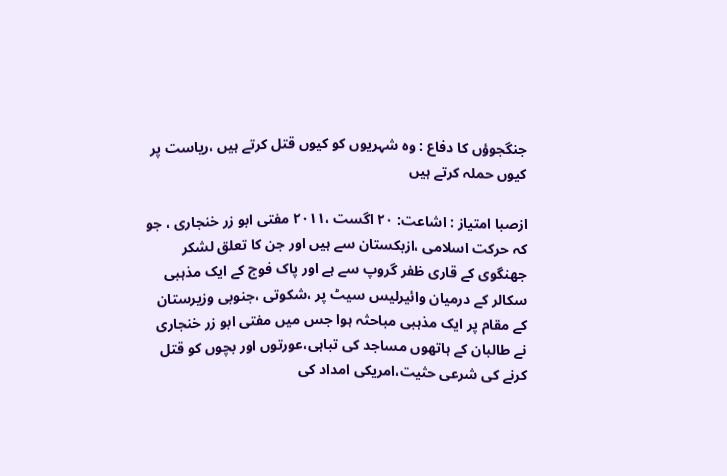جنگجوؤں کا دفاع : وہ شہریوں کو کیوں قتل کرتے ہیں ،ریاست پر کیوں حملہ کرتے ہیں

ازصبا امتیاز : اشاعت: ۲۰ اگست ،۲۰۱۱ مفتی ابو زر خنجاری ، جو کہ حرکت اسلامی ،ازبکستان سے ہیں اور جن کا تعلق لشکر جھنگوی کے قاری ظفر گروپ سے ہے اور پاک فوج کے ایک مذہبی سکالر کے درمیان وائیرلیس سیٹ پر ،شکوتی ،جنوبی وزیرستان کے مقام پر ایک مذہبی مباحثہ ہوا جس میں مفتی ابو زر خنجاری نے طالبان کے ہاتھوں مساجد کی تباہی،عورتوں اور بچوں کو قتل کرنے کی شرعی حثیت،امریکی امداد کی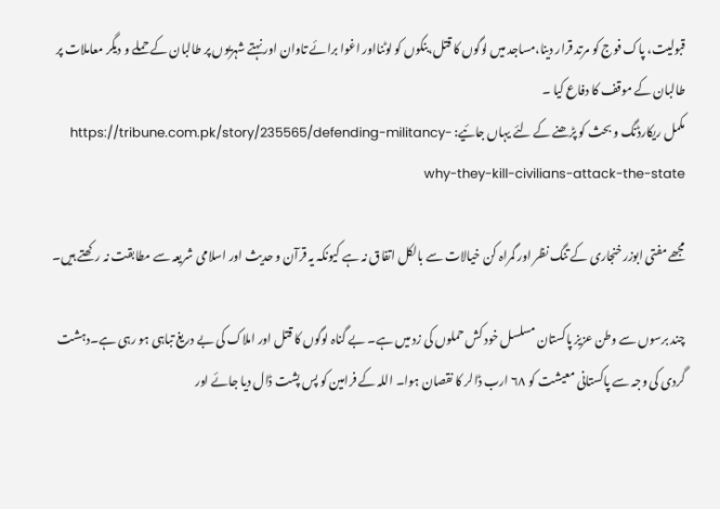قبولیت، پاک فوج کو مرتد قرار دینا،مساجد میں لوگوں کا قتل،بنکوں کو لوٹنااور اغوا برائے تاوان اور نہتے شہریوں پر طالبان کے حملے و دیگر معاملات پر طالبان کے موقف کا دفاع کیا ۔
مکمل ریکارڈنگ و بحث کو پڑھنے کے لئے یہاں جائیے: https://tribune.com.pk/story/235565/defending-militancy-why-they-kill-civilians-attack-the-state

مجھے مفتی ابوزر خنجاری کے تنگ نظر اور گمراہ کن خیالات سے بالکل اتفاق نہ ہے کیونکہ یہ قرآن و حدیث اور اسلامی شریعہ سے مطابقت نہ رکھتے ہیں۔

چند برسوں سے وطن عزیز پاکستان مسلسل خود کش حملوں کی زد میں ہے۔ بے گناہ لوگوں کا قتل اور املاک کی بے دریغ تباہی ہو رہی ہے۔دہشت گردی کی وجہ سے پاکستانی معیشت کو ۶۸ ارب ڈالر کا نقصان ہوا۔ اللہ کے فرامین کو پس پشت ڈال دیا جائے اور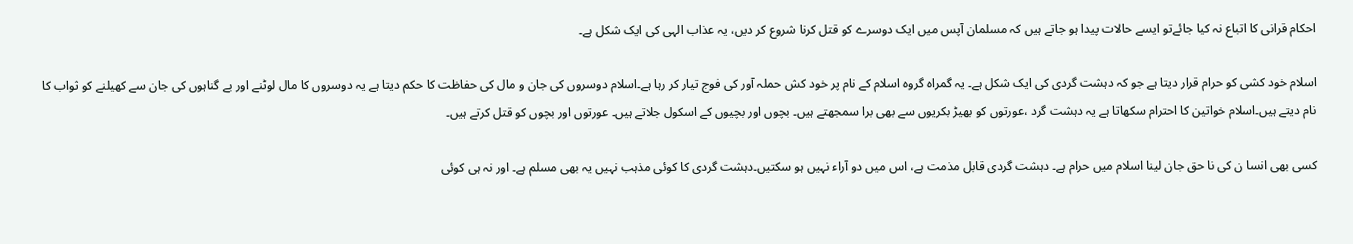احکام قرانی کا اتباع نہ کیا جائےتو ایسے حالات پیدا ہو جاتے ہیں کہ مسلمان آپس میں ایک دوسرے کو قتل کرنا شروع کر دیں، یہ عذاب الہی کی ایک شکل ہے۔

اسلام خود کشی کو حرام قرار دیتا ہے جو کہ دہشت گردی کی ایک شکل ہے۔ یہ گمراہ گروہ اسلام کے نام پر خود کش حملہ آور کی فوج تیار کر رہا ہے۔اسلام دوسروں کی جان و مال کی حفاظت کا حکم دیتا ہے یہ دوسروں کا مال لوٹنے اور بے گناہوں کی جان سے کھیلنے کو ثواب کا نام دیتے ہیں۔اسلام خواتین کا احترام سکھاتا ہے یہ دہشت گرد ،عورتوں کو بھیڑ بکریوں سے بھی برا سمجھتے ہیں۔ بچوں اور بچیوں کے اسکول جلاتے ہیں۔ عورتوں اور بچوں کو قتل کرتے ہیں۔

کسی بھی انسا ن کی نا حق جان لینا اسلام میں حرام ہے۔ دہشت گردی قابل مذمت ہے، اس میں دو آراء نہیں ہو سکتیں۔دہشت گردی کا کوئی مذہب نہیں یہ بھی مسلم ہے۔ اور نہ ہی کوئی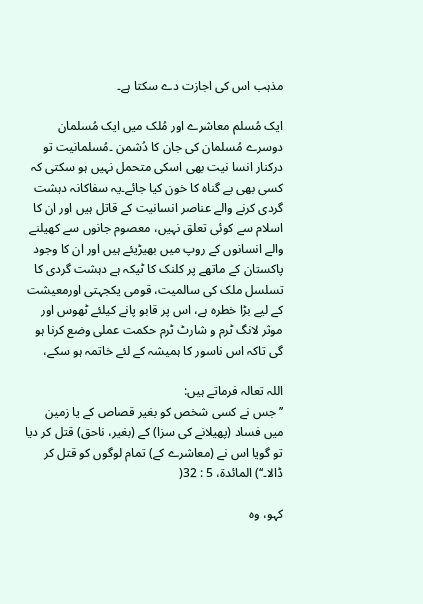مذہب اس کی اجازت دے سکتا ہے۔

ایک مُسلم معاشرے اور مُلک میں ایک مُسلمان دوسرے مُسلمان کی جان کا دُشمن ۔مُسلمانیت تو درکنار انسا نیت بھی اسکی متحمل نہیں ہو سکتی کہ کسی بھی بے گناہ کا خون کیا جائے۔یہ سفاکانہ دہشت گردی کرنے والے عناصر انسانیت کے قاتل ہیں اور ان کا اسلام سے کوئی تعلق نہیں، معصوم جانوں سے کھیلنے والے انسانوں کے روپ میں بھیڑیئے ہیں اور ان کا وجود پاکستان کے ماتھے پر کلنک کا ٹیکہ ہے دہشت گردی کا تسلسل ملک کی سالمیت، قومی یکجہتی اورمعیشت کے لیے بڑا خطرہ ہے، اس پر قابو پانے کیلئے ٹھوس اور موثر لانگ ٹرم و شارٹ ٹرم حکمت عملی وضع کرنا ہو گی تاکہ اس ناسور کا ہمیشہ کے لئے خاتمہ ہو سکے،

اللہ تعالہ فرماتے ہیں:
’’جس نے کسی شخص کو بغیر قصاص کے یا زمین میں فساد (پھیلانے کی سزا) کے (بغیر، ناحق) قتل کر دیا تو گویا اس نے (معاشرے کے) تمام لوگوں کو قتل کر ڈالا۔‘‘) المائدة، 5 : 32(

کہو، وہ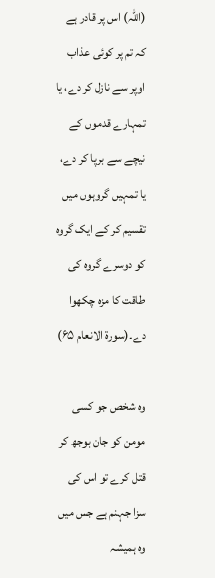(اللہ) اس پر قادر ہے کہ تم پر کوئی عذاب اوپر سے نازل کر دے، یا تمہارے قدموں کے نیچے سے برپا کر دے، یا تمہیں گروہوں میں تقسیم کر کے ایک گروہ کو دوسرے گروہ کی طاقت کا مزہ چکھوا دے۔(سورۃ الانعام ۶۵)

وہ شخص جو کسی مومن کو جان بوجھ کر قتل کرے تو اس کی سزا جہنم ہے جس میں وہ ہمیشہ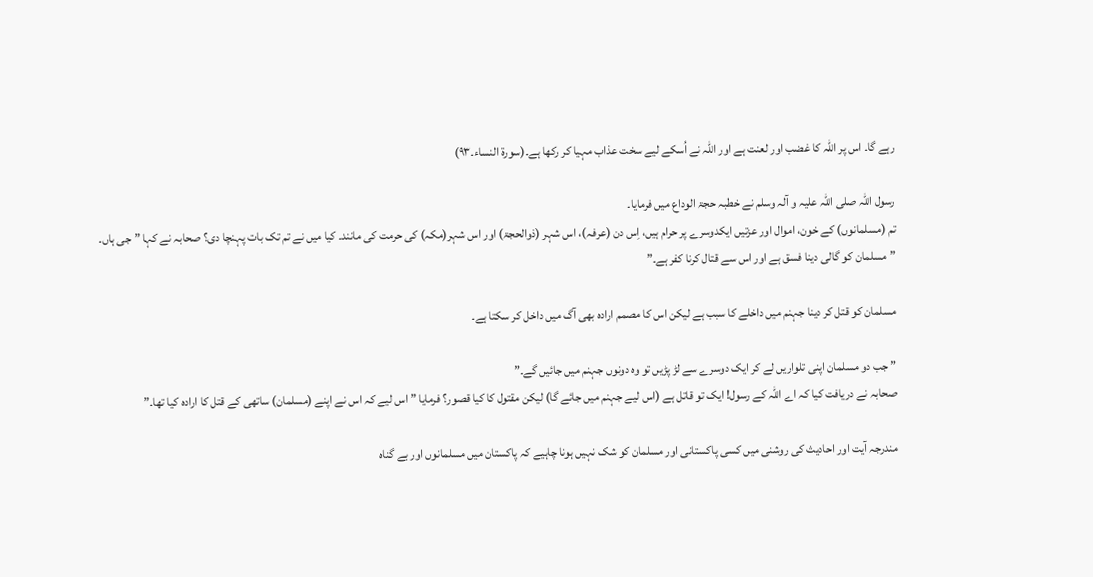رہے گا۔ اس پر اللہ کا غضب اور لعنت ہے اور اللہ نے اُسکے لیے سخت عذاب مہیا کر رکھا ہے۔(سورۃ النساء۔۹۳)

رسول اللہ صلی اللہ علیہ و آلہ وسلم نے خطبہ حجۃ الوداع میں فرمایا۔
تم (مسلمانوں) کے خون، اموال اور عزتیں ایکدوسرے پر حرام ہیں، اِس دن (عرفہ)، اس شہر (ذوالحجۃ) اور اس شہر(مکہ) کی حرمت کی مانند۔ کیا میں نے تم تک بات پہنچا دی؟ صحابہ نے کہا ”جی ہاں۔
”مسلمان کو گالی دینا فسق ہے اور اس سے قتال کرنا کفر ہے۔”

مسلمان کو قتل کر دینا جہنم میں داخلے کا سبب ہے لیکن اس کا مصمم ارادہ بھی آگ میں داخل کر سکتا ہے۔

” جب دو مسلمان اپنی تلواریں لے کر ایک دوسرے سے لڑ پڑیں تو وہ دونوں جہنم میں جائیں گے۔”
صحابہ نے دریافت کیا کہ اے اللہ کے رسول! ایک تو قاتل ہے (اس لیے جہنم میں جائے گا) لیکن مقتول کا کیا قصور؟ فرمایا ” اس لیے کہ اس نے اپنے (مسلمان) ساتھی کے قتل کا ارادہ کیا تھا۔”

مندرجہ آیت اور احادیث کی روشنی میں کسی پاکستانی اور مسلمان کو شک نہیں ہونا چاہیے کہ پاکستان میں مسلمانوں اور بے گناہ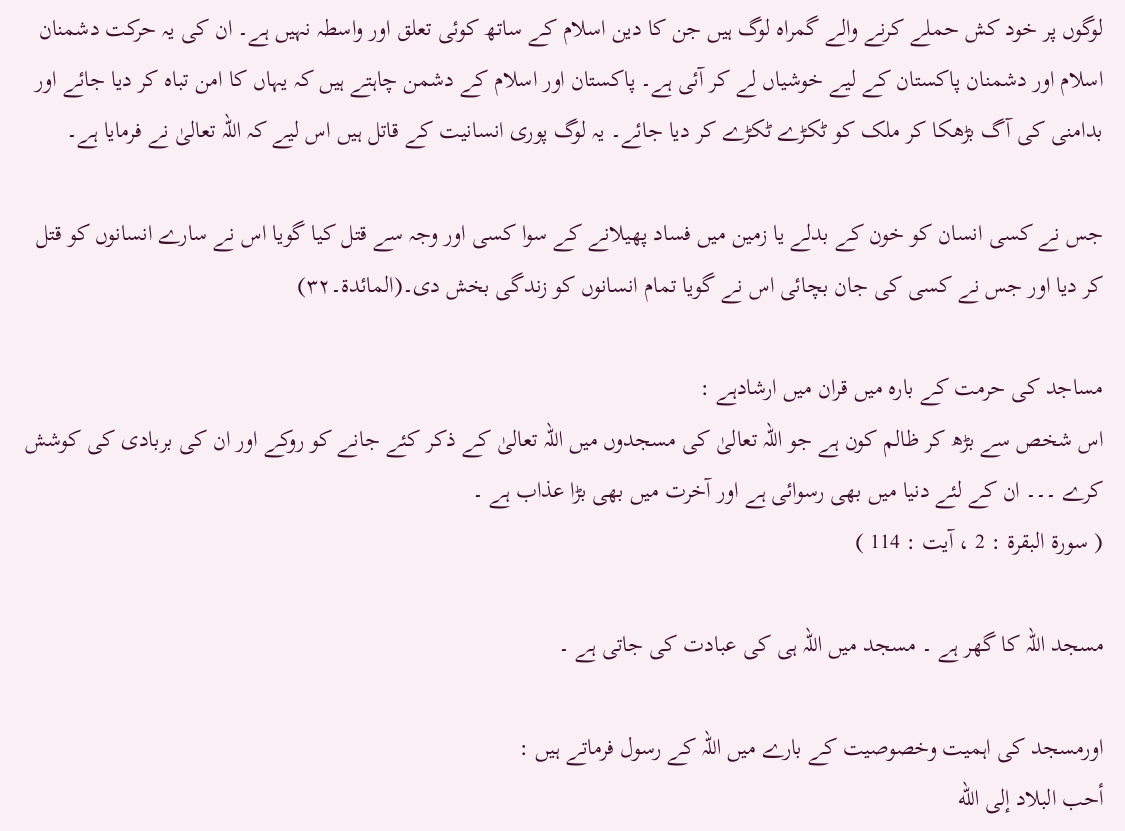لوگوں پر خود کش حملے کرنے والے گمراہ لوگ ہیں جن کا دین اسلام کے ساتھ کوئی تعلق اور واسطہ نہیں ہے۔ ان کی یہ حرکت دشمنان اسلام اور دشمنان پاکستان کے لیے خوشیاں لے کر آئی ہے۔ پاکستان اور اسلام کے دشمن چاہتے ہیں کہ یہاں کا امن تباہ کر دیا جائے اور بدامنی کی آگ بڑھکا کر ملک کو ٹکڑے ٹکڑے کر دیا جائے۔ یہ لوگ پوری انسانیت کے قاتل ہیں اس لیے کہ اللہ تعالیٰ نے فرمایا ہے۔

جس نے کسی انسان کو خون کے بدلے یا زمین میں فساد پھیلانے کے سوا کسی اور وجہ سے قتل کیا گویا اس نے سارے انسانوں کو قتل کر دیا اور جس نے کسی کی جان بچائی اس نے گویا تمام انسانوں کو زندگی بخش دی۔(المائدۃ۔۳۲)

مساجد کی حرمت کے بارہ میں قران میں ارشادہے :
اس شخص سے بڑھ کر ظالم کون ہے جو اللہ تعالیٰ کی مسجدوں میں اللہ تعالیٰ کے ذکر کئے جانے کو روکے اور ان کی بربادی کی کوشش کرے ۔۔۔ ان کے لئے دنیا میں بھی رسوائی ہے اور آخرت میں بھی بڑا عذاب ہے ۔
( سورة البقرة : 2 ، آیت : 114 )

مسجد اللہ کا گھر ہے ۔ مسجد میں اللہ ہی کی عبادت کی جاتی ہے ۔

اورمسجد کی اہمیت وخصوصیت کے بارے میں اللہ کے رسول فرماتے ہیں :
أحب البلاد إلى الله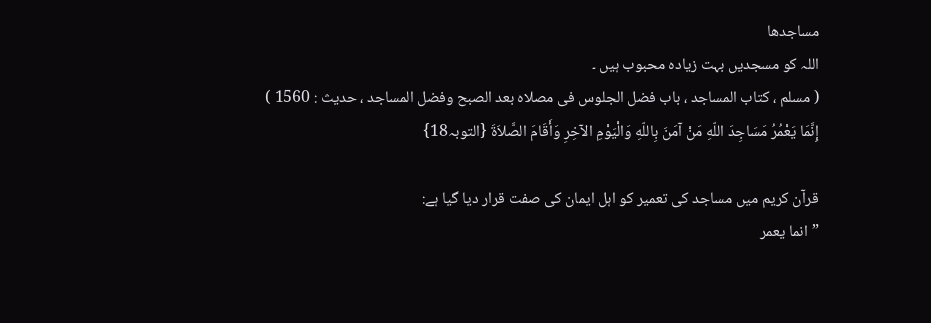مساجدها
اللہ کو مسجدیں بہت زیادہ محبوب ہیں ۔
( مسلم ، کتاب المساجد ، باب فضل الجلوس فی مصلاہ بعد الصبح وفضل المساجد ، حدیث : 1560 )
إِنَّمَا يَعْمُرُ مَسَاجِدَ اللّهِ مَنْ آمَنَ بِاللّهِ وَالْيَوْمِ الآخِرِ وَأَقَامَ الصَّلاَةَ {التوبہ18}

قرآن کریم میں مساجد کی تعمیر کو اہل ایمان کی صفت قرار دیا گیا ہے:
”انما یعمر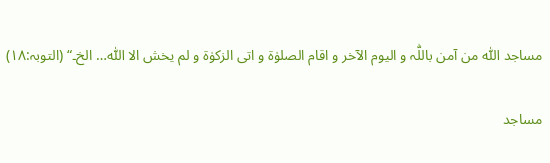مساجد اللّٰہ من آمن باللّٰہ و الیوم الآخر و اقام الصلوٰة و اتی الزکوٰة و لم یخش الا اللّٰہ… الخ۔“ (التوبہ:۱۸)

مساجد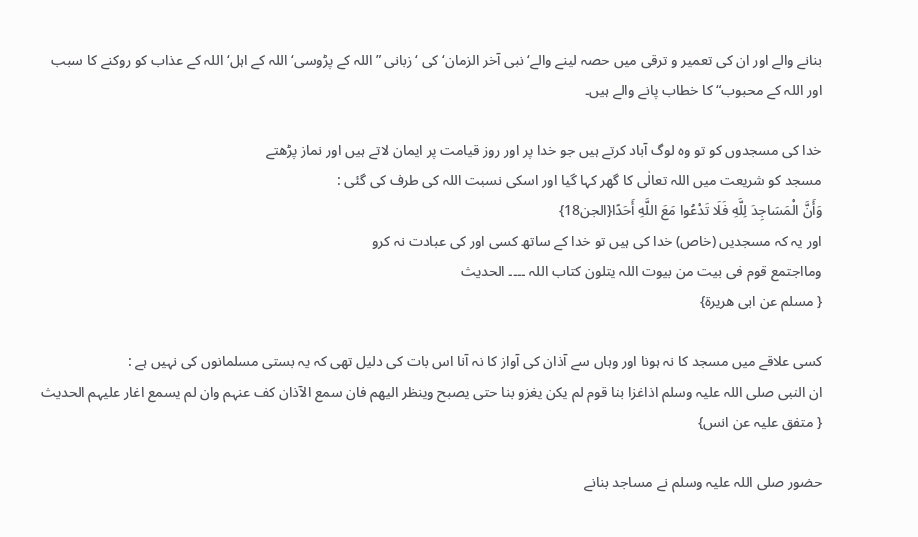بنانے والے اور ان کی تعمیر و ترقی میں حصہ لینے والے‘ نبی آخر الزمان‘کی ‘زبانی ”اللہ کے پڑوسی‘ اللہ کے اہل‘ اللہ کے عذاب کو روکنے کا سبب اور اللہ کے محبوب“ کا خطاب پانے والے ہیں۔

خدا کی مسجدوں کو تو وہ لوگ آباد کرتے ہیں جو خدا پر اور روز قیامت پر ایمان لاتے ہیں اور نماز پڑھتے
مسجد کو شریعت میں اللہ تعالٰی کا گھر کہا گیا اور اسکی نسبت اللہ کی طرف کی گئی :
وَأَنَّ الْمَسَاجِدَ لِلَّهِ فَلَا تَدْعُوا مَعَ اللَّهِ أَحَدًا{الجن18}
اور یہ کہ مسجدیں (خاص) خدا کی ہیں تو خدا کے ساتھ کسی اور کی عبادت نہ کرو
ومااجتمع قوم فی بیت من بیوت اللہ یتلون کتاب اللہ ۔۔۔۔ الحدیث
{ مسلم عن ابی ھریرۃ}

کسی علاقے میں مسجد کا نہ ہونا اور وہاں سے آذان کی آواز کا نہ آنا اس بات کی دلیل تھی کہ یہ بستی مسلمانوں کی نہیں ہے :
ان النبی صلی اللہ علیہ وسلم اذاغزا بنا قوم لم یکن یغزو بنا حتی یصبح وینظر الیھم فان سمع الآذان کف عنہم وان لم یسمع اغار علیہم الحدیث
{ متفق علیہ عن انس}

حضور صلی اللہ علیہ وسلم نے مساجد بنانے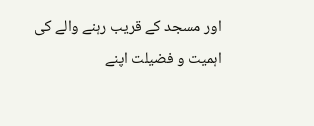اور مسجد کے قریب رہنے والے کی اہمیت و فضیلت اپنے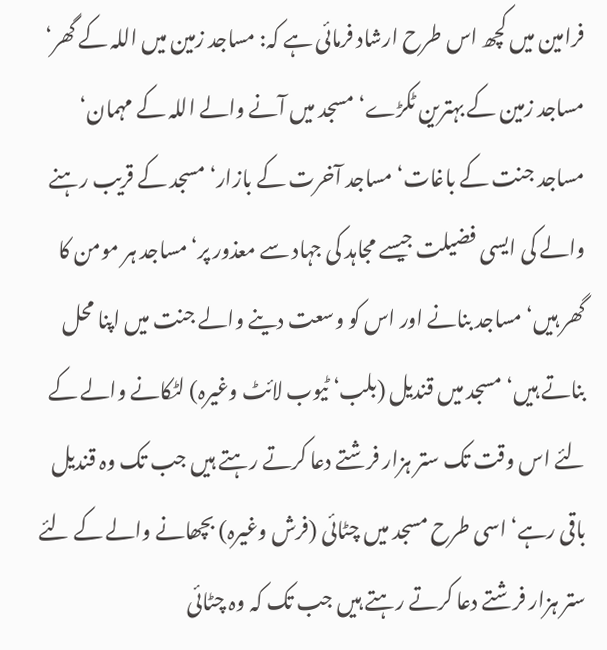فرامین میں کچھ اس طرح ارشاد فرمائی ہے کہ: مساجد زمین میں اللہ کے گھر‘ مساجد زمین کے بہترین ٹکڑے‘ مسجد میں آنے والے اللہ کے مہمان‘ مساجد جنت کے باغات‘ مساجد آخرت کے بازار‘ مسجد کے قریب رہنے والے کی ایسی فضیلت جیسے مجاہد کی جہاد سے معذور پر‘ مساجد ہر مومن کا گھر ہیں‘ مساجد بنانے اور اس کو وسعت دینے والے جنت میں اپنا محل بناتے ہیں‘ مسجد میں قندیل (بلب‘ ٹیوب لائٹ وغیرہ) لٹکانے والے کے لئے اس وقت تک ستر ہزار فرشتے دعا کرتے رہتے ہیں جب تک وہ قندیل باقی رہے‘ اسی طرح مسجد میں چٹائی (فرش وغیرہ) بچھانے والے کے لئے ستر ہزار فرشتے دعا کرتے رہتے ہیں جب تک کہ وہ چٹائی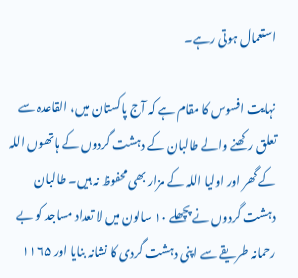استعمال ہوتی رہے۔

نہایت افسوس کا مقام ہے کہ آج پاکستان میں، القاعدہ سے تعلق رکھنے والے طالبان کے دہشت گردوں کے ہاتھوں اللہ کے گھر اور اولیا اللہ کے مزار بھی محفوظ نہ ہیں۔ طالبان دہشت گردوں نے پچھلے ۱۰ سالون میں لا تعداد مساجد کو بے رحمانہ طریقے سے اپنی دہشت گردی کا نشانہ بنایا اور ۱۱۶۵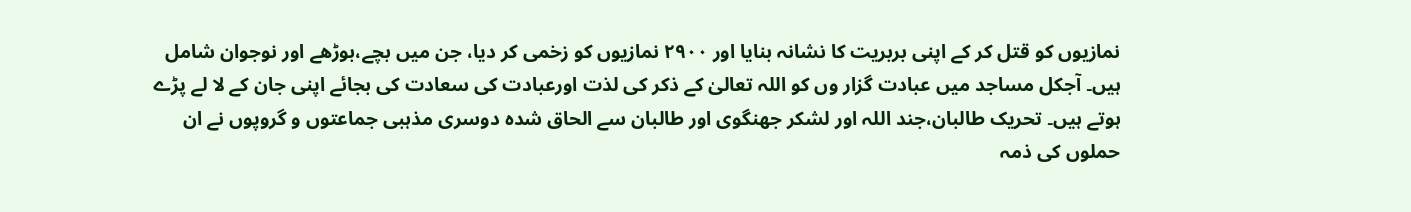نمازیوں کو قتل کر کے اپنی بربریت کا نشانہ بنایا اور ۲۹۰۰ نمازیوں کو زخمی کر دیا، جن میں بچے،بوڑھے اور نوجوان شامل ہیں۔ آجکل مساجد میں عبادت گزار وں کو اللہ تعالیٰ کے ذکر کی لذت اورعبادت کی سعادت کی بجائے اپنی جان کے لا لے پڑے ہوتے ہیں۔ تحریک طالبان،جند اللہ اور لشکر جھنگوی اور طالبان سے الحاق شدہ دوسری مذہبی جماعتوں و گروپوں نے ان حملوں کی ذمہ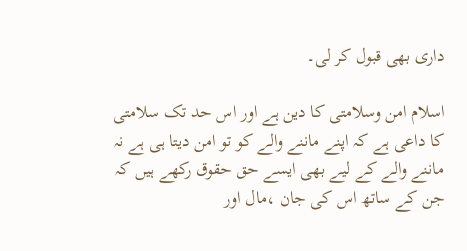داری بھی قبول کر لی۔

اسلام امن وسلامتی کا دین ہے اور اس حد تک سلامتی کا داعی ہے کہ اپنے ماننے والے کو تو امن دیتا ہی ہے نہ ماننے والے کے لیے بھی ایسے حق حقوق رکھے ہیں کہ جن کے ساتھ اس کی جان ،مال اور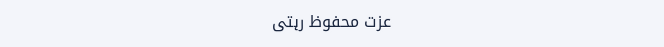عزت محفوظ رہتی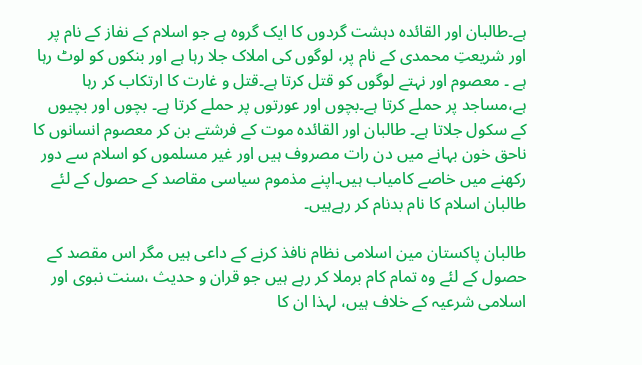ہے۔طالبان اور القائدہ دہشت گردوں کا ایک گروہ ہے جو اسلام کے نفاز کے نام پر اور شریعتِ محمدی کے نام پر، لوگوں کی املاک جلا رہا ہے اور بنکوں کو لوٹ رہا ہے ۔ معصوم اور نہتے لوگوں کو قتل کرتا ہے۔قتل و غارت کا ارتکاب کر رہا ہے،مساجد پر حملے کرتا ہے۔بچوں اور عورتوں پر حملے کرتا ہے۔ بچوں اور بچیوں کے سکول جلاتا ہے۔ طالبان اور القائدہ موت کے فرشتے بن کر معصوم انسانوں کا ناحق خون بہانے میں دن رات مصروف ہیں اور غیر مسلموں کو اسلام سے دور رکھنے میں خاصے کامیاب ہیں۔اپنے مذموم سیاسی مقاصد کے حصول کے لئے طالبان اسلام کا نام بدنام کر رہےہیں۔

طالبان پاکستان مین اسلامی نظام نافذ کرنے کے داعی ہیں مگر اس مقصد کے حصول کے لئے وہ تمام کام برملا کر رہے ہیں جو قران و حدیث ،سنت نبوی اور اسلامی شرعیہ کے خلاف ہیں، لہذا ان کا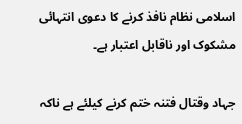اسلامی نظام نافذ کرنے کا دعوی انتہائی مشکوک اور ناقابل اعتبار ہے۔

جہاد وقتال فتنہ ختم کرنے کیلئے ہے ناکہ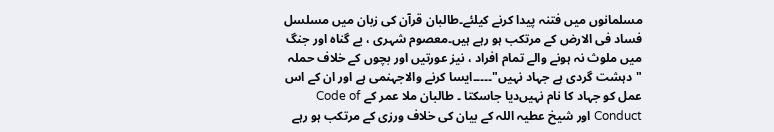مسلمانوں میں فتنہ پیدا کرنے کیلئے۔طالبان قرآن کی زبان میں مسلسل فساد فی الارض کے مرتکب ہو رہے ہیں۔معصوم شہری ، بے گناہ اور جنگ میں ملوث نہ ہونے والے تمام افراد ، نیز عورتیں اور بچوں کے خلاف حملہ "دہشت گردی ہے جہاد نہیں"۔۔۔۔۔ایسا کرنے والاجہنمی ہے اور ان کے اس عمل کو جہاد کا نام نہیں‌دیا جاسکتا ۔ طالبان ملا عمر کے Code of Conduct اور شیخ عطیہ اللہ کے بیان کی خلاف ورزی کے مرتکب ہو رہے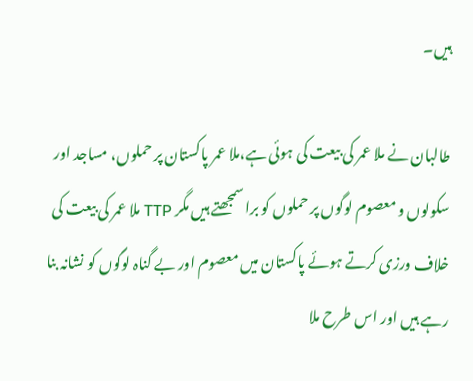ہیں۔

طالبان نے ملا عمر کی بیعت کی ہوئی ہے،ملا عمر پاکستان پر حملوں، مساجد اور سکولوں و معصوم لوگوں پر حملوں کو برا سمجھتے ہیں مگر TTP ملا عمر کی بیعت کی خلاف ورزی کرتے ہوئے پاکستان میں معصوم اور بے گناہ لوگوں کو نشانہ بنا رہے ہیں اور اس طرح ملا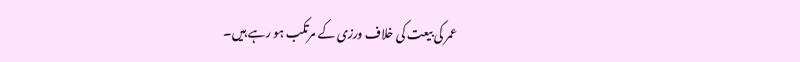عمر کی بیعت کی خلاف ورزی کے مرتکب ہو رہے ہیں۔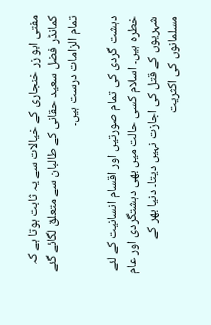مفتی ابو زر خنجاری کے خیالات سے یہ ثابت ہوتا ہے کہ کمانڈر فضل سعید حقانی کے طالبان سے متعلق لگائے گئے تمام الزامات درست ہیں۔

دہشت گردی کی تمام صورتیں اور اقسام انسانیت کے لئے خطرہ ہیں۔ اسلام کسی حالت میں بھی دہشتگردی اور عام شہریوں کے قتل کی اجازت نہیں دیتا۔ دنیا بھر کے مسلمانوں کی اکثریت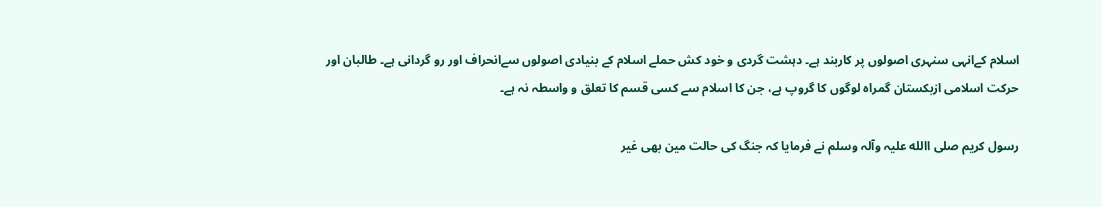اسلام کےانہی سنہری اصولوں پر کاربند ہے۔ دہشت گردی و خود کش حملے اسلام کے بنیادی اصولوں سےانحراف اور رو گردانی ہے۔ طالبان اور حرکت اسلامی ازبکستان گمراہ لوگوں کا گروپ ہے، جن کا اسلام سے کسی قسم کا تعلق و واسطہ نہ ہے۔

رسول کریم صلی االله علیہ وآلہ وسلم نے فرمایا کہ جنگ کی حالت مین بھی غیر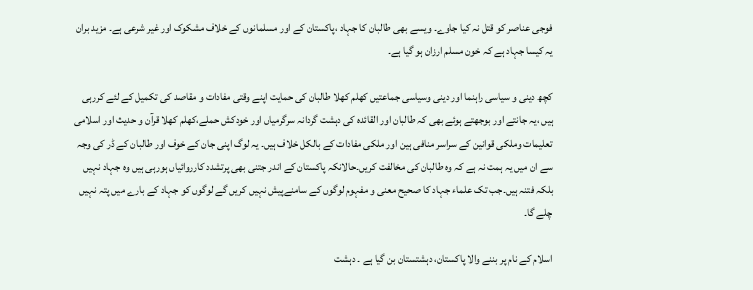فوجی عناصر کو قتل نہ کیا جاوے۔ ویسے بھی طالبان کا جہاد ،پاکستان کے اور مسلمانوں کے خلاف مشکوک اور غیر شرعی ہے۔ مزید بران یہ کیسا جہاد ہے کہ خون مسلم ارزان ہو گیا ہے۔

کچھ دینی و سیاسی راہنما اور دینی وسیاسی جماعتیں کھلم کھلا طالبان کی حمایت اپنے وقتی مفادات و مقاصد کی تکمیل کے لئے کررہی ہیں ،یہ جانتے اور بوجھتے ہوئے بھی کہ طالبان اور القائدہ کی دہشت گردانہ سرگرمیاں اور خودکش حملے،کھلم کھلا قرآن و حدیث اور اسلامی تعلیمات وملکی قوانین کے سراسر منافی ہین اور ملکی مفادات کے بالکل خلاف ہیں۔ یہ لوگ اپنی جان کے خوف اور طالبان کے ڈر کی وجہ سے ان میں یہ ہمت نہ ہے کہ وہ طالبان کی مخالفت کریں۔حالانکہ پاکستان کے اندر جتنی بھی پرتشدد کارروائیاں ہورہی ہیں وہ جہاد نہیں بلکہ فتنہ ہیں۔جب تک علماء جہاد کا صحیح معنی و مفہوم لوگوں کے سامنےپیش نہیں کریں گے لوگوں کو جہاد کے بارے میں پتہ نہیں چلے گا۔

اسلام کے نام پر بننے والا پاکستان، دہشتستان بن گیا ہے ۔ دہشت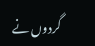گردوں نے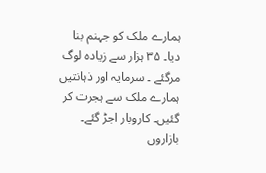ہمارے ملک کو جہنم بنا دیا۔ ۳۵ ہزار سے زیادہ لوگ مرگئے ۔ سرمایہ اور ذہانتیں ہمارے ملک سے ہجرت کر گئیں۔ کاروبار اجڑ گئے۔ بازاروں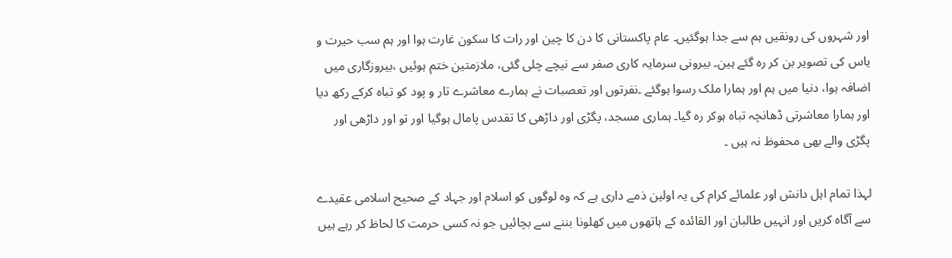اور شہروں کی رونقیں ہم سے جدا ہوگئیں۔ عام پاکستانی کا دن کا چین اور رات کا سکون غارت ہوا اور ہم سب حیرت و یاس کی تصویر بن کر رہ گئے ہین۔ بیرونی سرمایہ کاری صفر سے نیچے چلی گئی، ملازمتین ختم ہوئیں ،بیروزگاری میں اضافہ ہوا، دنیا میں ہم اور ہمارا ملک رسوا ہوگئے ۔نفرتوں اور تعصبات نے ہمارے معاشرے تار و پود کو تباہ کرکے رکھ دیا اور ہمارا معاشرتی ڈھانچہ تباہ ہوکر رہ گیا۔ ہماری مسجد، پگڑی اور داڑھی کا تقدس پامال ہوگیا اور تو اور داڑھی اور پگڑی والے بھی محفوظ نہ ہیں ۔

لہذا تمام اہل دانش اور علمائے کرام کی یہ اولین ذمے داری ہے کہ وہ لوگوں کو اسلام اور جہاد کے صحیح اسلامی عقیدے سے آگاہ کریں اور انہیں طالبان اور القائدہ کے ہاتھوں میں کھلونا بننے سے بچائیں جو نہ کسی حرمت کا لحاظ کر رہے ہیں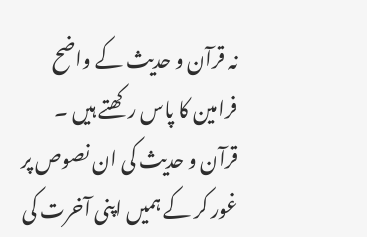نہ قرآن و حدیث کے واضح فرامین کا پاس رکھتے ہیں ۔ قرآن و حدیث کی ان نصوص پر غور کر کے ہمیں اپنی آخرت کی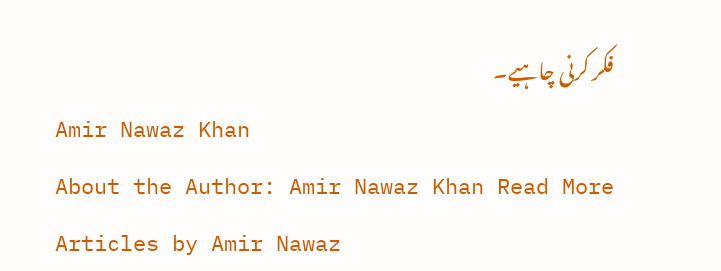فکر کرنی چاہیے۔
Amir Nawaz Khan
About the Author: Amir Nawaz Khan Read More Articles by Amir Nawaz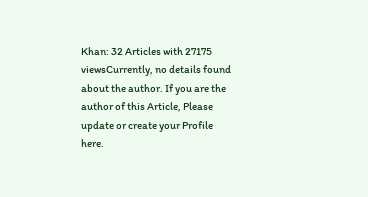Khan: 32 Articles with 27175 viewsCurrently, no details found about the author. If you are the author of this Article, Please update or create your Profile here.